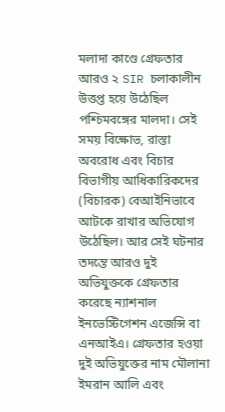মলাদা কাণ্ডে গ্রেফতার আরও ২ SIR চলাকালীন উত্তপ্ত হয়ে উঠেছিল পশ্চিমবঙ্গের মালদা। সেই সময় বিক্ষোভ, রাস্তা অবরোধ এবং বিচার বিভাগীয় আধিকারিকদের (বিচারক) বেআইনিভাবে আটকে রাখার অভিযোগ উঠেছিল। আর সেই ঘটনার তদন্তে আরও দুই অভিযুক্তকে গ্রেফতার করেছে ন্যাশনাল ইনভেস্টিগেশন এজেন্সি বা এনআইএ। গ্রেফতার হওয়া দুই অভিযুক্তের নাম মৌলানা ইমরান আলি এবং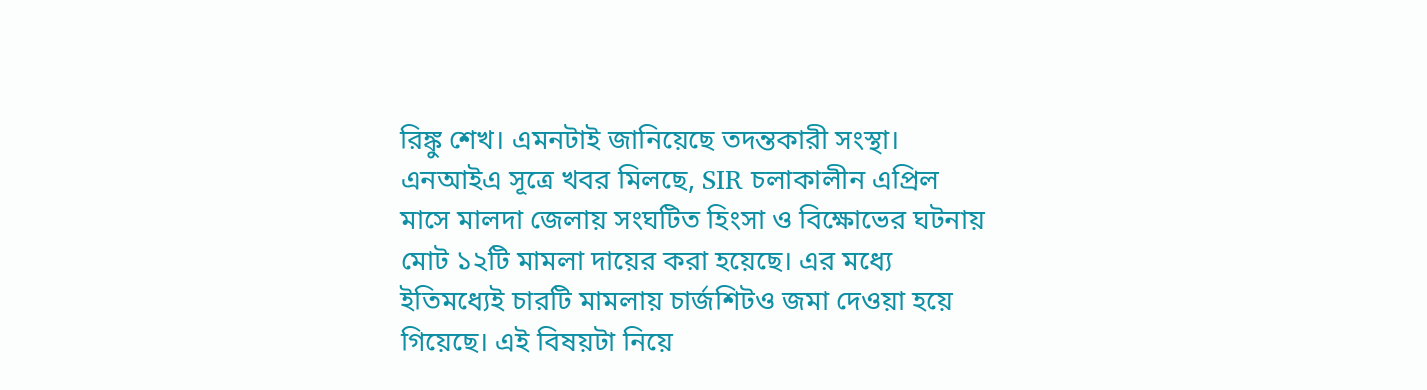রিঙ্কু শেখ। এমনটাই জানিয়েছে তদন্তকারী সংস্থা।
এনআইএ সূত্রে খবর মিলছে, SIR চলাকালীন এপ্রিল মাসে মালদা জেলায় সংঘটিত হিংসা ও বিক্ষোভের ঘটনায় মোট ১২টি মামলা দায়ের করা হয়েছে। এর মধ্যে ইতিমধ্যেই চারটি মামলায় চার্জশিটও জমা দেওয়া হয়ে গিয়েছে। এই বিষয়টা নিয়ে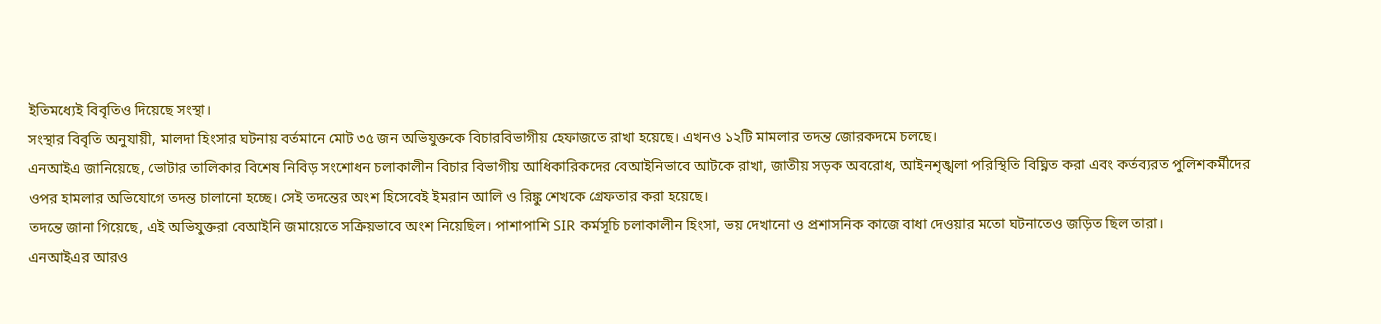ইতিমধ্যেই বিবৃতিও দিয়েছে সংস্থা।
সংস্থার বিবৃতি অনুযায়ী, মালদা হিংসার ঘটনায় বর্তমানে মোট ৩৫ জন অভিযুক্তকে বিচারবিভাগীয় হেফাজতে রাখা হয়েছে। এখনও ১২টি মামলার তদন্ত জোরকদমে চলছে।
এনআইএ জানিয়েছে, ভোটার তালিকার বিশেষ নিবিড় সংশোধন চলাকালীন বিচার বিভাগীয় আধিকারিকদের বেআইনিভাবে আটকে রাখা, জাতীয় সড়ক অবরোধ, আইনশৃঙ্খলা পরিস্থিতি বিঘ্নিত করা এবং কর্তব্যরত পুলিশকর্মীদের ওপর হামলার অভিযোগে তদন্ত চালানো হচ্ছে। সেই তদন্তের অংশ হিসেবেই ইমরান আলি ও রিঙ্কু শেখকে গ্রেফতার করা হয়েছে।
তদন্তে জানা গিয়েছে, এই অভিযুক্তরা বেআইনি জমায়েতে সক্রিয়ভাবে অংশ নিয়েছিল। পাশাপাশি SIR কর্মসূচি চলাকালীন হিংসা, ভয় দেখানো ও প্রশাসনিক কাজে বাধা দেওয়ার মতো ঘটনাতেও জড়িত ছিল তারা।
এনআইএর আরও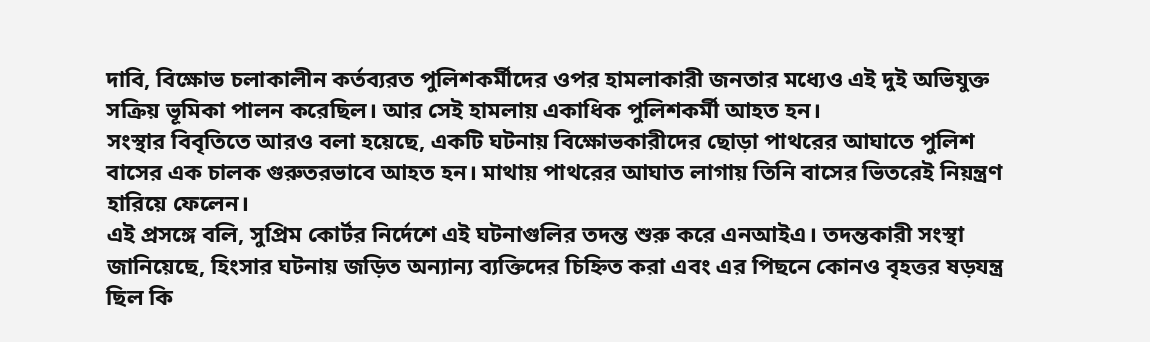দাবি, বিক্ষোভ চলাকালীন কর্তব্যরত পুলিশকর্মীদের ওপর হামলাকারী জনতার মধ্যেও এই দুই অভিযুক্ত সক্রিয় ভূমিকা পালন করেছিল। আর সেই হামলায় একাধিক পুলিশকর্মী আহত হন।
সংস্থার বিবৃতিতে আরও বলা হয়েছে, একটি ঘটনায় বিক্ষোভকারীদের ছোড়া পাথরের আঘাতে পুলিশ বাসের এক চালক গুরুতরভাবে আহত হন। মাথায় পাথরের আঘাত লাগায় তিনি বাসের ভিতরেই নিয়ন্ত্রণ হারিয়ে ফেলেন।
এই প্রসঙ্গে বলি, সুপ্রিম কোর্টর নির্দেশে এই ঘটনাগুলির তদন্ত শুরু করে এনআইএ। তদন্তকারী সংস্থা জানিয়েছে, হিংসার ঘটনায় জড়িত অন্যান্য ব্যক্তিদের চিহ্নিত করা এবং এর পিছনে কোনও বৃহত্তর ষড়যন্ত্র ছিল কি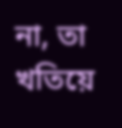না, তা খতিয়ে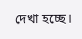দেখা হচ্ছে।